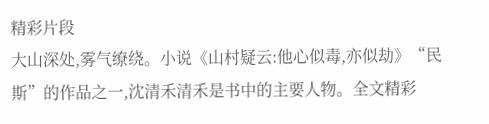精彩片段
大山深处,雾气缭绕。小说《山村疑云:他心似毒,亦似劫》“民斯”的作品之一,沈清禾清禾是书中的主要人物。全文精彩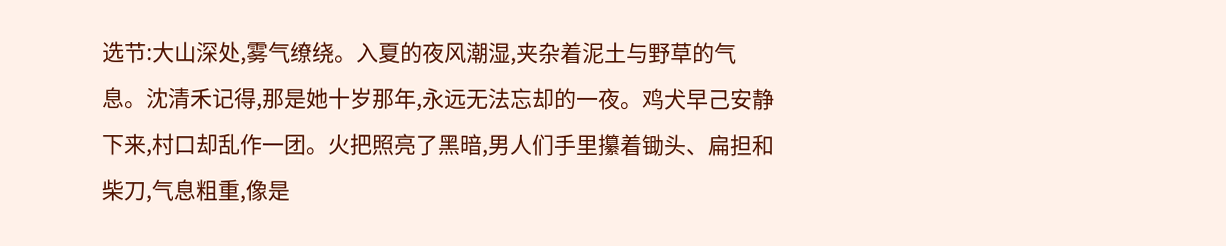选节:大山深处,雾气缭绕。入夏的夜风潮湿,夹杂着泥土与野草的气息。沈清禾记得,那是她十岁那年,永远无法忘却的一夜。鸡犬早己安静下来,村口却乱作一团。火把照亮了黑暗,男人们手里攥着锄头、扁担和柴刀,气息粗重,像是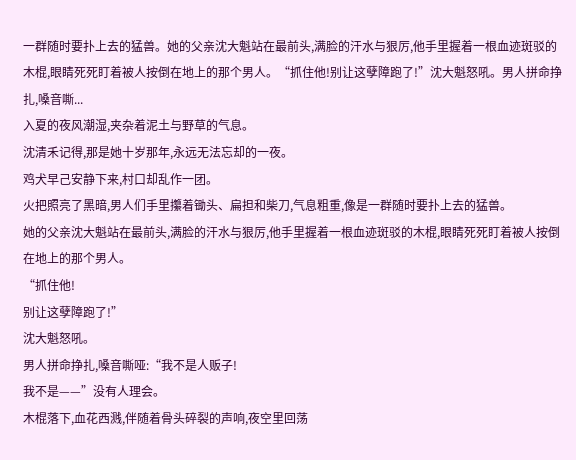一群随时要扑上去的猛兽。她的父亲沈大魁站在最前头,满脸的汗水与狠厉,他手里握着一根血迹斑驳的木棍,眼睛死死盯着被人按倒在地上的那个男人。“抓住他!别让这孽障跑了!”沈大魁怒吼。男人拼命挣扎,嗓音嘶...
入夏的夜风潮湿,夹杂着泥土与野草的气息。
沈清禾记得,那是她十岁那年,永远无法忘却的一夜。
鸡犬早己安静下来,村口却乱作一团。
火把照亮了黑暗,男人们手里攥着锄头、扁担和柴刀,气息粗重,像是一群随时要扑上去的猛兽。
她的父亲沈大魁站在最前头,满脸的汗水与狠厉,他手里握着一根血迹斑驳的木棍,眼睛死死盯着被人按倒在地上的那个男人。
“抓住他!
别让这孽障跑了!”
沈大魁怒吼。
男人拼命挣扎,嗓音嘶哑:“我不是人贩子!
我不是——”没有人理会。
木棍落下,血花西溅,伴随着骨头碎裂的声响,夜空里回荡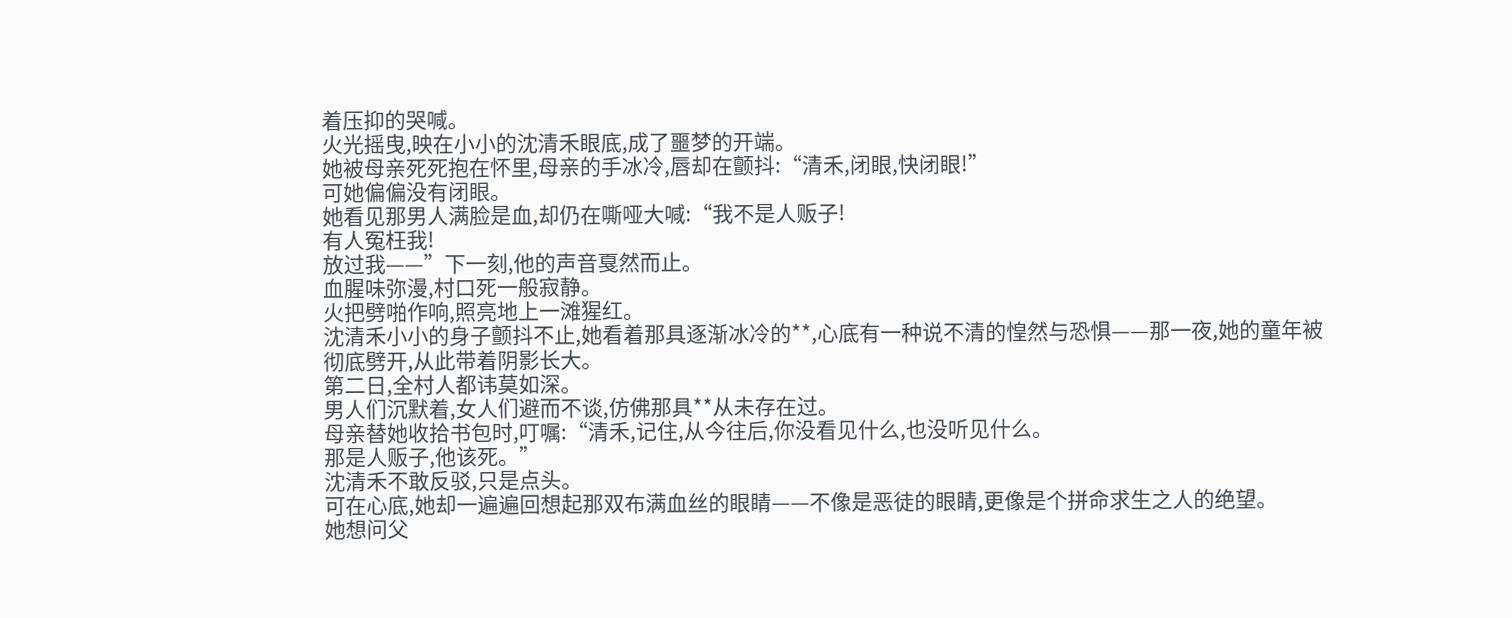着压抑的哭喊。
火光摇曳,映在小小的沈清禾眼底,成了噩梦的开端。
她被母亲死死抱在怀里,母亲的手冰冷,唇却在颤抖:“清禾,闭眼,快闭眼!”
可她偏偏没有闭眼。
她看见那男人满脸是血,却仍在嘶哑大喊:“我不是人贩子!
有人冤枉我!
放过我——”下一刻,他的声音戛然而止。
血腥味弥漫,村口死一般寂静。
火把劈啪作响,照亮地上一滩猩红。
沈清禾小小的身子颤抖不止,她看着那具逐渐冰冷的**,心底有一种说不清的惶然与恐惧——那一夜,她的童年被彻底劈开,从此带着阴影长大。
第二日,全村人都讳莫如深。
男人们沉默着,女人们避而不谈,仿佛那具**从未存在过。
母亲替她收拾书包时,叮嘱:“清禾,记住,从今往后,你没看见什么,也没听见什么。
那是人贩子,他该死。”
沈清禾不敢反驳,只是点头。
可在心底,她却一遍遍回想起那双布满血丝的眼睛——不像是恶徒的眼睛,更像是个拼命求生之人的绝望。
她想问父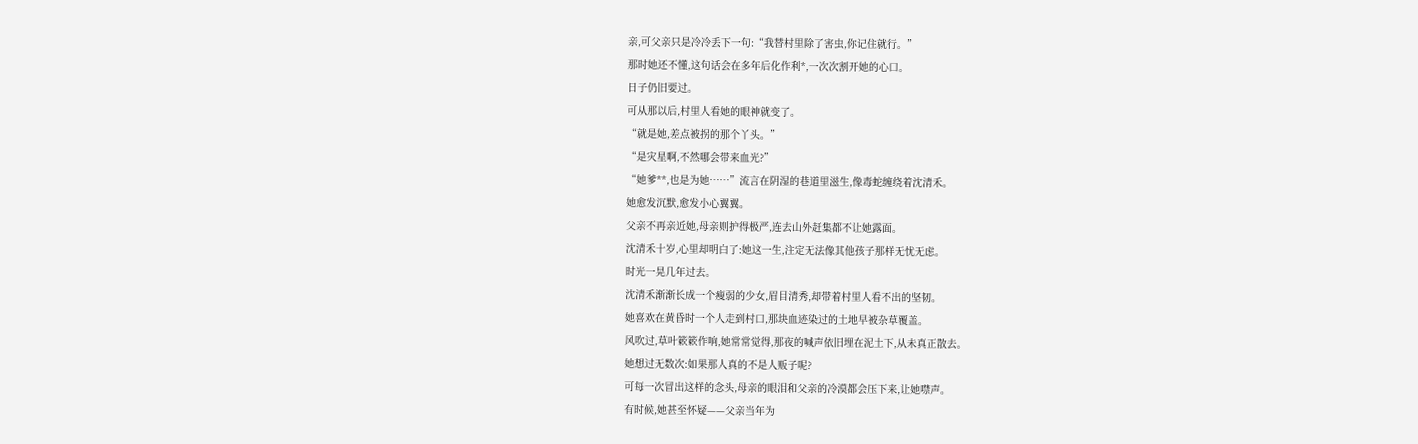亲,可父亲只是冷冷丢下一句:“我替村里除了害虫,你记住就行。”
那时她还不懂,这句话会在多年后化作利*,一次次割开她的心口。
日子仍旧要过。
可从那以后,村里人看她的眼神就变了。
“就是她,差点被拐的那个丫头。”
“是灾星啊,不然哪会带来血光?”
“她爹**,也是为她……”流言在阴湿的巷道里滋生,像毒蛇缠绕着沈清禾。
她愈发沉默,愈发小心翼翼。
父亲不再亲近她,母亲则护得极严,连去山外赶集都不让她露面。
沈清禾十岁,心里却明白了:她这一生,注定无法像其他孩子那样无忧无虑。
时光一晃几年过去。
沈清禾渐渐长成一个瘦弱的少女,眉目清秀,却带着村里人看不出的坚韧。
她喜欢在黄昏时一个人走到村口,那块血迹染过的土地早被杂草覆盖。
风吹过,草叶簌簌作响,她常常觉得,那夜的喊声依旧埋在泥土下,从未真正散去。
她想过无数次:如果那人真的不是人贩子呢?
可每一次冒出这样的念头,母亲的眼泪和父亲的冷漠都会压下来,让她噤声。
有时候,她甚至怀疑——父亲当年为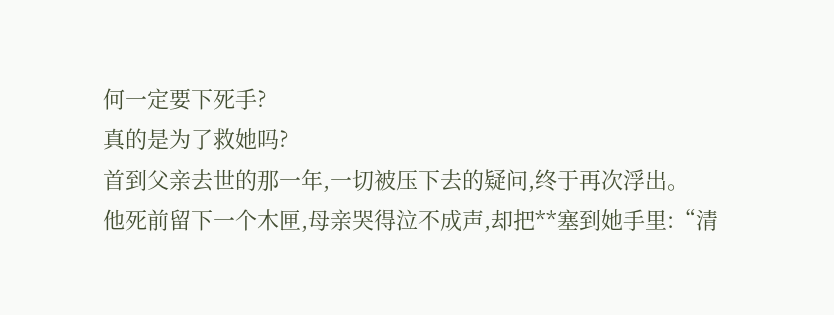何一定要下死手?
真的是为了救她吗?
首到父亲去世的那一年,一切被压下去的疑问,终于再次浮出。
他死前留下一个木匣,母亲哭得泣不成声,却把**塞到她手里:“清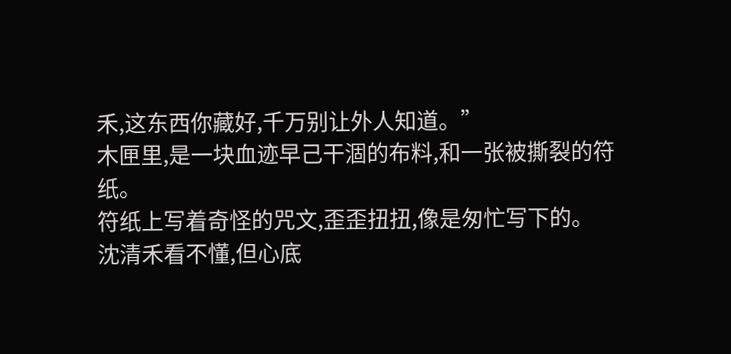禾,这东西你藏好,千万别让外人知道。”
木匣里,是一块血迹早己干涸的布料,和一张被撕裂的符纸。
符纸上写着奇怪的咒文,歪歪扭扭,像是匆忙写下的。
沈清禾看不懂,但心底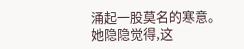涌起一股莫名的寒意。
她隐隐觉得,这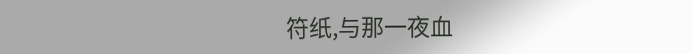符纸,与那一夜血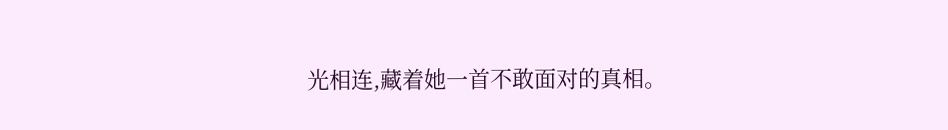光相连,藏着她一首不敢面对的真相。